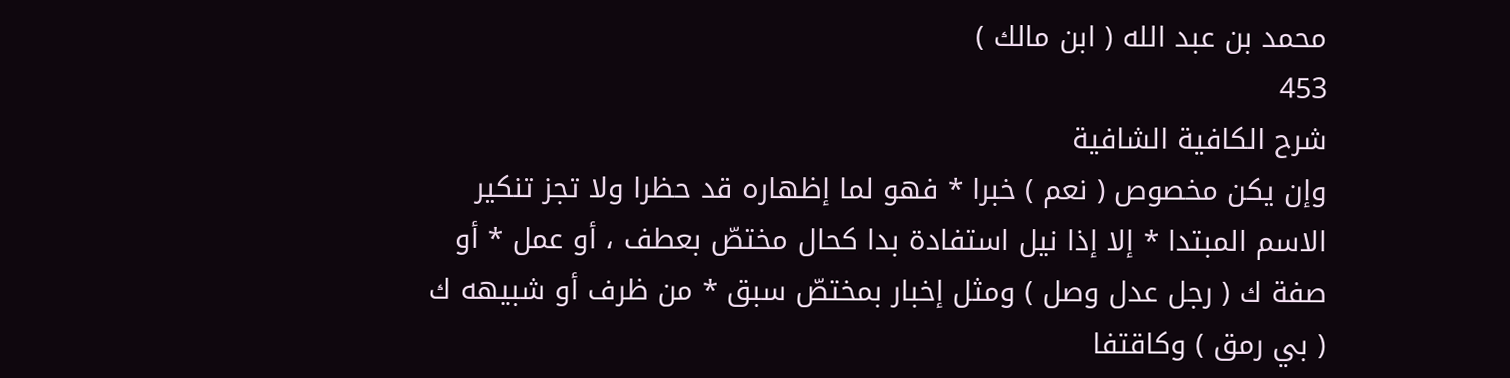محمد بن عبد الله ( ابن مالك )
453
شرح الكافية الشافية
وإن يكن مخصوص ( نعم ) خبرا * فهو لما إظهاره قد حظرا ولا تجز تنكير الاسم المبتدا * إلا إذا نيل استفادة بدا كحال مختصّ بعطف ، أو عمل * أو صفة ك ( رجل عدل وصل ) ومثل إخبار بمختصّ سبق * من ظرف أو شبيهه ك ( بي رمق ) وكاقتفا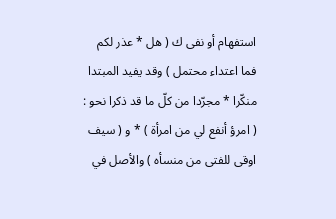استفهام أو نفى ك ( هل * عذر لكم فما اعتداء محتمل ) وقد يفيد المبتدا منكّرا * مجرّدا من كلّ ما قد ذكرا نحو : ( امرؤ أنفع لي من امرأة ) * و ( سيف اوقى للفتى من منسأه ) والأصل في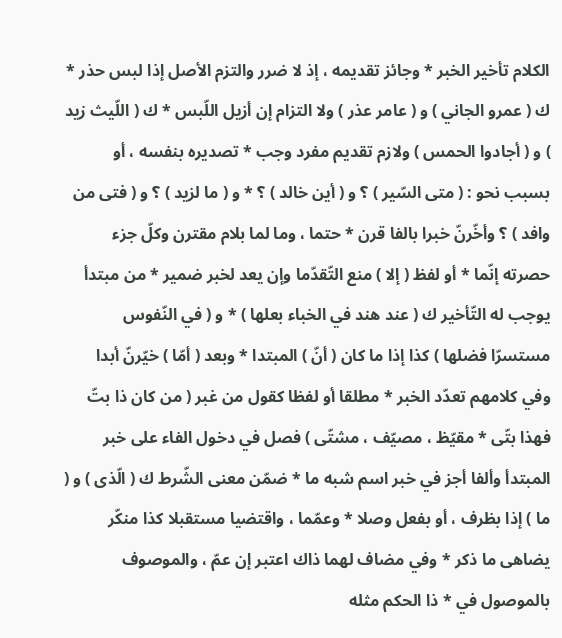الكلام تأخير الخبر * وجائز تقديمه ، إذ لا ضرر والتزم الأصل إذا لبس حذر * ك ( عمرو الجاني ) و ( عامر عذر ) ولا التزام إن أزيل اللّبس * ك ( اللّيث زيد ) و ( أجادوا الحمس ) ولازم تقديم مفرد وجب * تصديره بنفسه ، أو بسبب نحو : ( متى السّير ) ؟ و ( أين خالد ) ؟ * و ( ما لزيد ) ؟ و ( فتى من وافد ) ؟ وأخّرنّ خبرا بالفا قرن * حتما ، وما لما بلام مقترن وكلّ جزء حصرته إنّما * أو لفظ ( إلا ) منع التّقدّما وإن يعد لخبر ضمير * من مبتدأ يوجب له التّأخير ك ( عند هند في الخباء بعلها ) * و ( في النّفوس مستسرّا فضلها ) كذا إذا ما كان ( أنّ ) المبتدا * وبعد ( أمّا ) خيّرنّ أبدا وفي كلامهم تعدّد الخبر * مطلقا أو لفظا كقول من غبر ( من كان ذا بتّ فهذا بتّى * مقيّظ ، مصيّف ، مشتّى ) فصل في دخول الفاء على خبر المبتدأ وألفا أجز في خبر اسم شبه ما * ضمّن معنى الشّرط ك ( الّذى ) و ( ما ) إذا بظرف ، أو بفعل وصلا * وعمّما ، واقتضيا مستقبلا كذا منكّر يضاهى ما ذكر * وفي مضاف لهما ذاك اعتبر إن عمّ ، والموصوف بالموصول في * ذا الحكم مثله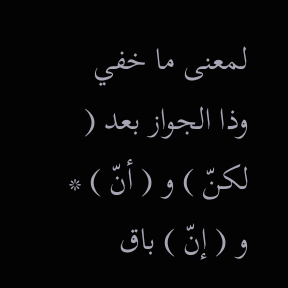لمعنى ما خفي وذا الجواز بعد ( لكنّ ) و ( أنّ ) * و ( إنّ ) باق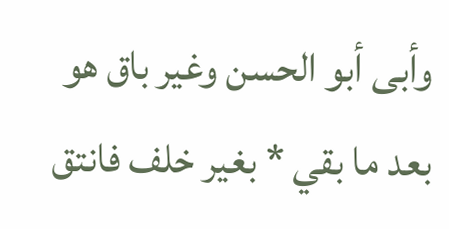وأبى أبو الحسن وغير باق هو بعد ما بقي * بغير خلف فانتق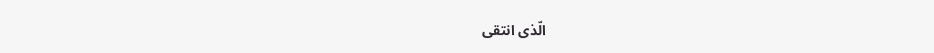الّذى انتقى